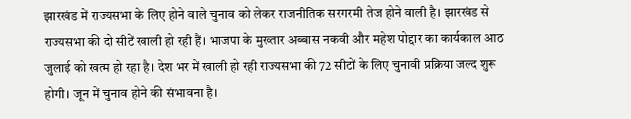झारखंड में राज्यसभा के लिए होने वाले चुनाव को लेकर राजनीतिक सरगरमी तेज होने वाली है। झारखंड से राज्यसभा की दो सीटें खाली हो रही हैं। भाजपा के मुख्तार अब्बास नकवी और महेश पोद्दार का कार्यकाल आठ जुलाई को खत्म हो रहा है। देश भर में खाली हो रही राज्यसभा की 72 सीटों के लिए चुनावी प्रक्रिया जल्द शुरू होगी। जून में चुनाव होने की संभावना है।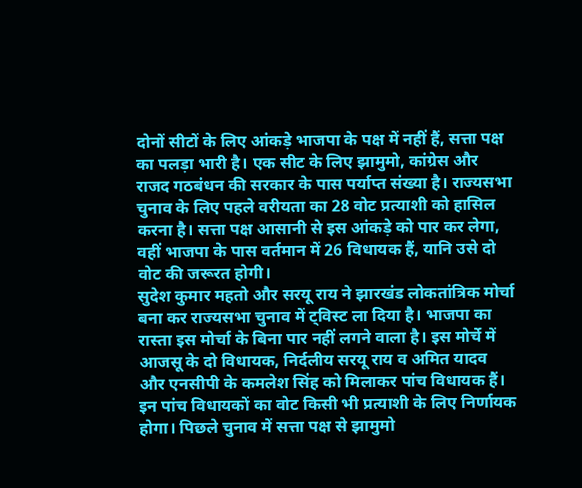दोनों सीटों के लिए आंकड़े भाजपा के पक्ष में नहीं हैं, सत्ता पक्ष का पलड़ा भारी है। एक सीट के लिए झामुमो, कांग्रेस और राजद गठबंधन की सरकार के पास पर्याप्त संख्या है। राज्यसभा चुनाव के लिए पहले वरीयता का 28 वोट प्रत्याशी को हासिल करना है। सत्ता पक्ष आसानी से इस आंकड़े को पार कर लेगा, वहीं भाजपा के पास वर्तमान में 26 विधायक हैं, यानि उसे दो वोट की जरूरत होगी।
सुदेश कुमार महतो और सरयू राय ने झारखंड लोकतांत्रिक मोर्चा बना कर राज्यसभा चुनाव में ट्विस्ट ला दिया है। भाजपा का रास्ता इस मोर्चा के बिना पार नहीं लगने वाला है। इस मोर्चे में आजसू के दो विधायक, निर्दलीय सरयू राय व अमित यादव और एनसीपी के कमलेश सिंह को मिलाकर पांच विधायक हैं।
इन पांच विधायकों का वोट किसी भी प्रत्याशी के लिए निर्णायक होगा। पिछले चुनाव में सत्ता पक्ष से झामुमो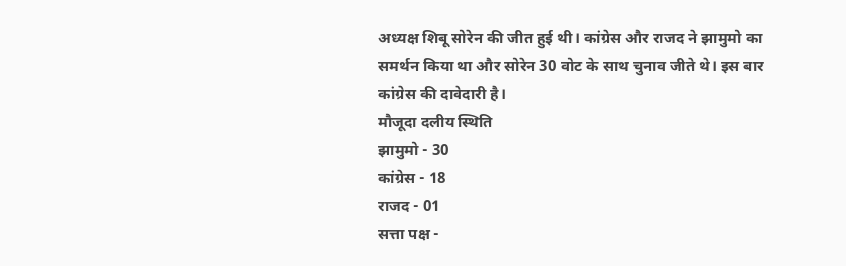अध्यक्ष शिबू सोरेन की जीत हुई थी। कांग्रेस और राजद ने झामुमो का समर्थन किया था और सोरेन 30 वोट के साथ चुनाव जीते थे। इस बार कांग्रेस की दावेदारी है।
मौजूदा दलीय स्थिति
झामुमो - 30
कांग्रेस - 18
राजद - 01
सत्ता पक्ष -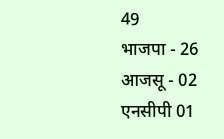49
भाजपा - 26
आजसू - 02
एनसीपी 01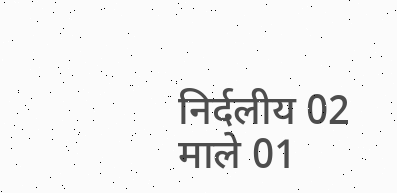निर्दलीय 02
माले 01